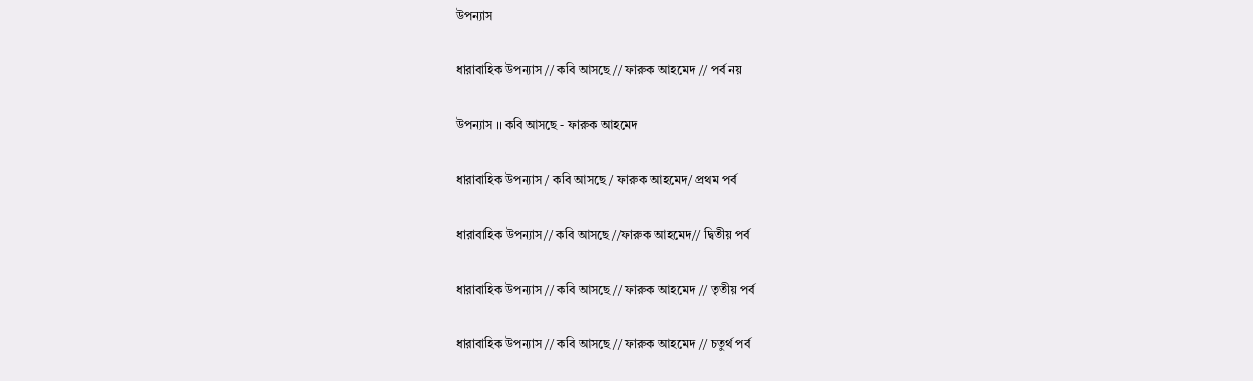উপন্যাস

ধারাবাহিক উপন্যাস // কবি আসছে // ফারুক আহমেদ // পর্ব নয়

উপন্যাস ।। কবি আসছে - ফারুক আহমেদ

ধারাবাহিক উপন্যাস / কবি আসছে/ ফারুক আহমেদ/ প্রথম পর্ব

ধারাবাহিক উপন্যাস// কবি আসছে //ফারুক আহমেদ// দ্বিতীয় পর্ব

ধারাবাহিক উপন্যাস // কবি আসছে // ফারুক আহমেদ // তৃতীয় পর্ব

ধারাবাহিক উপন্যাস // কবি আসছে // ফারুক আহমেদ // চতুর্থ পর্ব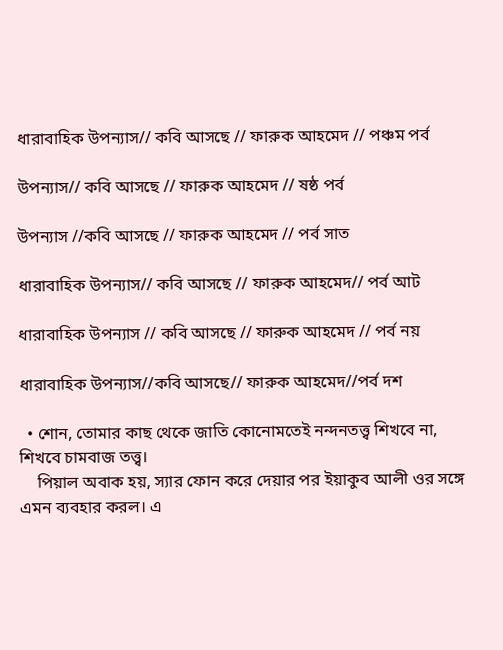ধারাবাহিক উপন্যাস// কবি আসছে // ফারুক আহমেদ // পঞ্চম পর্ব

উপন্যাস// কবি আসছে // ফারুক আহমেদ // ষষ্ঠ পর্ব

উপন্যাস //কবি আসছে // ফারুক আহমেদ // পর্ব সাত

ধারাবাহিক উপন্যাস// কবি আসছে // ফারুক আহমেদ// পর্ব আট

ধারাবাহিক উপন্যাস // কবি আসছে // ফারুক আহমেদ // পর্ব নয়

ধারাবাহিক উপন্যাস//কবি আসছে// ফারুক আহমেদ//পর্ব দশ

  • শোন, তোমার কাছ থেকে জাতি কোনোমতেই নন্দনতত্ত্ব শিখবে না, শিখবে চামবাজ তত্ত্ব।
    পিয়াল অবাক হয়, স্যার ফোন করে দেয়ার পর ইয়াকুব আলী ওর সঙ্গে এমন ব্যবহার করল। এ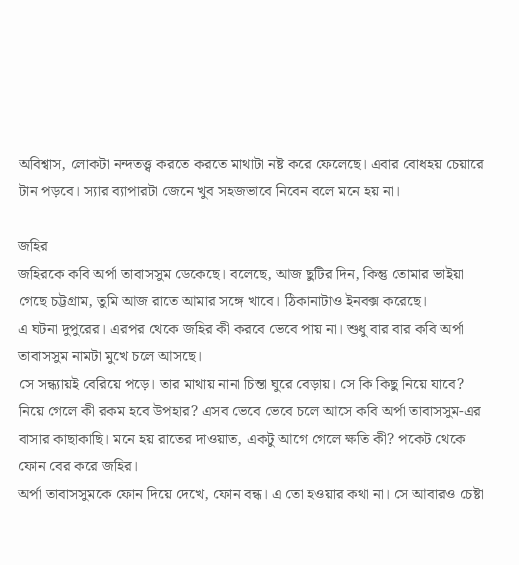অবিশ্বাস, লোকটা নন্দতত্ত্ব করতে করতে মাথাটা নষ্ট করে ফেলেছে। এবার বোধহয় চেয়ারে টান পড়বে। স্যার ব্যাপারটা জেনে খুব সহজভাবে নিবেন বলে মনে হয় না।

জহির
জহিরকে কবি অর্পা তাবাসসুম ডেকেছে। বলেছে, আজ ছুটির দিন, কিন্তু তোমার ভাইয়া গেছে চট্টগ্রাম, তুমি আজ রাতে আমার সঙ্গে খাবে। ঠিকানাটাও ইনবক্স করেছে।
এ ঘটনা দুপুরের। এরপর থেকে জহির কী করবে ভেবে পায় না। শুধু বার বার কবি অর্পা তাবাসসুম নামটা মুখে চলে আসছে।
সে সন্ধ্যায়ই বেরিয়ে পড়ে। তার মাথায় নানা চিন্তা ঘুরে বেড়ায়। সে কি কিছু নিয়ে যাবে? নিয়ে গেলে কী রকম হবে উপহার? এসব ভেবে ভেবে চলে আসে কবি অর্পা তাবাসসুম-এর বাসার কাছাকাছি। মনে হয় রাতের দাওয়াত, একটু আগে গেলে ক্ষতি কী? পকেট থেকে ফোন বের করে জহির।
অর্পা তাবাসসুমকে ফোন দিয়ে দেখে, ফোন বন্ধ। এ তো হওয়ার কথা না। সে আবারও চেষ্টা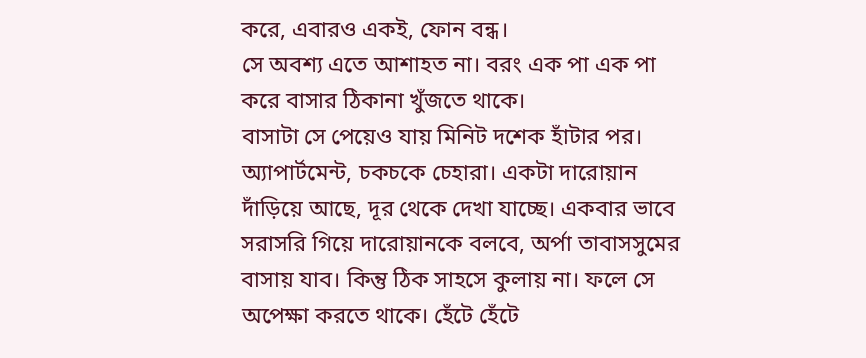করে, এবারও একই, ফোন বন্ধ।
সে অবশ্য এতে আশাহত না। বরং এক পা এক পা করে বাসার ঠিকানা খুঁজতে থাকে।
বাসাটা সে পেয়েও যায় মিনিট দশেক হাঁটার পর। অ্যাপার্টমেন্ট, চকচকে চেহারা। একটা দারোয়ান দাঁড়িয়ে আছে, দূর থেকে দেখা যাচ্ছে। একবার ভাবে সরাসরি গিয়ে দারোয়ানকে বলবে, অর্পা তাবাসসুমের বাসায় যাব। কিন্তু ঠিক সাহসে কুলায় না। ফলে সে অপেক্ষা করতে থাকে। হেঁটে হেঁটে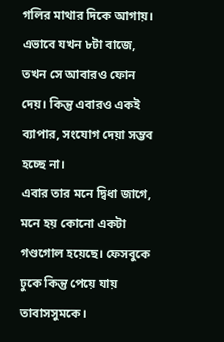গলির মাথার দিকে আগায়। এভাবে যখন ৮টা বাজে, তখন সে আবারও ফোন দেয়। কিন্তু এবারও একই ব্যাপার, সংযোগ দেয়া সম্ভব হচ্ছে না।
এবার তার মনে দ্বিধা জাগে, মনে হয় কোনো একটা গণ্ডগোল হয়েছে। ফেসবুকে ঢুকে কিন্তু পেয়ে যায় তাবাসসুমকে।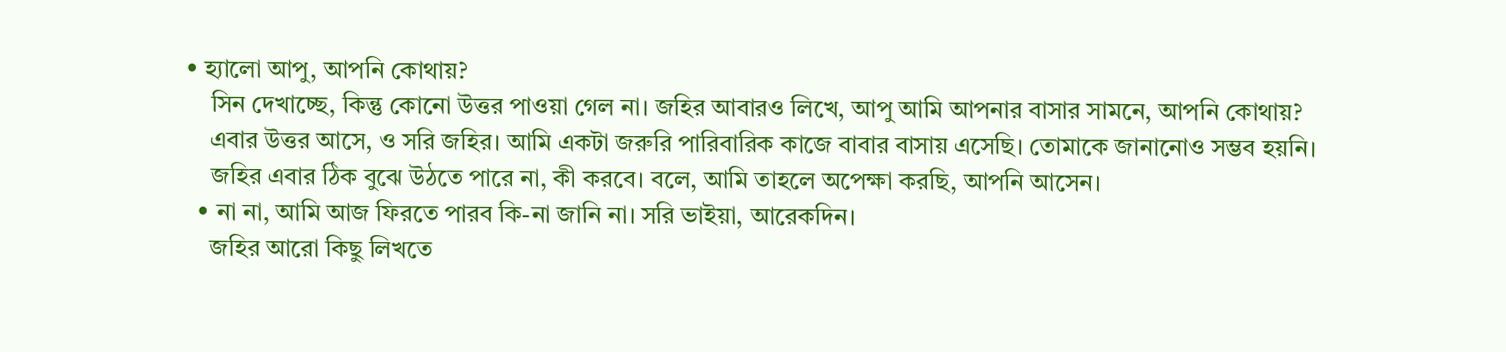• হ্যালো আপু, আপনি কোথায়?
    সিন দেখাচ্ছে, কিন্তু কোনো উত্তর পাওয়া গেল না। জহির আবারও লিখে, আপু আমি আপনার বাসার সামনে, আপনি কোথায়?
    এবার উত্তর আসে, ও সরি জহির। আমি একটা জরুরি পারিবারিক কাজে বাবার বাসায় এসেছি। তোমাকে জানানোও সম্ভব হয়নি।
    জহির এবার ঠিক বুঝে উঠতে পারে না, কী করবে। বলে, আমি তাহলে অপেক্ষা করছি, আপনি আসেন।
  • না না, আমি আজ ফিরতে পারব কি-না জানি না। সরি ভাইয়া, আরেকদিন।
    জহির আরো কিছু লিখতে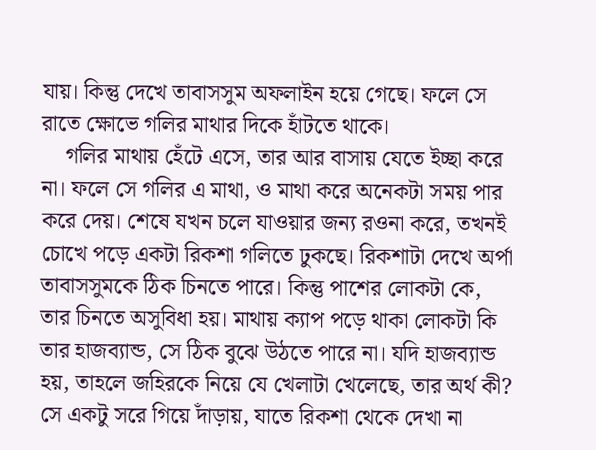যায়। কিন্তু দেখে তাবাসসুম অফলাইন হয়ে গেছে। ফলে সে রাতে ক্ষোভে গলির মাথার দিকে হাঁটতে থাকে।
    গলির মাথায় হেঁটে এসে, তার আর বাসায় যেতে ইচ্ছা করে না। ফলে সে গলির এ মাথা, ও মাথা করে অনেকটা সময় পার করে দেয়। শেষে যখন চলে যাওয়ার জন্য রওনা করে, তখনই চোখে পড়ে একটা রিকশা গলিতে ঢুকছে। রিকশাটা দেখে অর্পা তাবাসসুমকে ঠিক চিনতে পারে। কিন্তু পাশের লোকটা কে, তার চিনতে অসুবিধা হয়। মাথায় ক্যাপ পড়ে থাকা লোকটা কি তার হাজব্যান্ড, সে ঠিক বুঝে উঠতে পারে না। যদি হাজব্যান্ড হয়, তাহলে জহিরকে নিয়ে যে খেলাটা খেলেছে, তার অর্থ কী? সে একটু সরে গিয়ে দাঁড়ায়, যাতে রিকশা থেকে দেখা না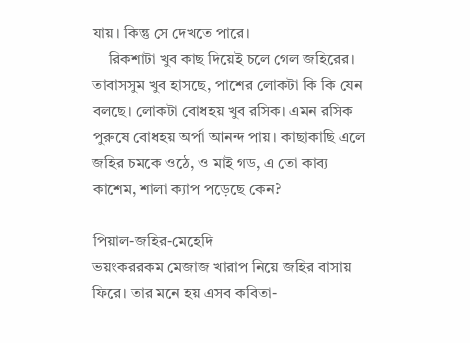যায়। কিন্তু সে দেখতে পারে।
    রিকশাটা খুব কাছ দিয়েই চলে গেল জহিরের। তাবাসসুম খুব হাসছে, পাশের লোকটা কি কি যেন বলছে। লোকটা বোধহয় খুব রসিক। এমন রসিক পুরুষে বোধহয় অর্পা আনন্দ পায়। কাছাকাছি এলে জহির চমকে ওঠে, ও মাই গড, এ তো কাব্য কাশেম, শালা ক্যাপ পড়েছে কেন?

পিয়াল-জহির-মেহেদি
ভয়ংকররকম মেজাজ খারাপ নিয়ে জহির বাসায় ফিরে। তার মনে হয় এসব কবিতা-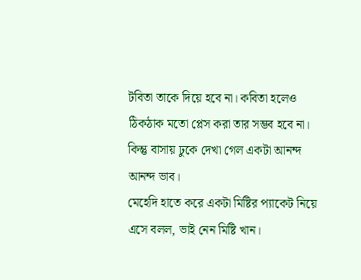টবিতা তাকে দিয়ে হবে না। কবিতা হলেও ঠিকঠাক মতো প্লেস করা তার সম্ভব হবে না। কিন্তু বাসায় ঢুকে দেখা গেল একটা আনন্দ আনন্দ ভাব।
মেহেদি হাতে করে একটা মিষ্টির প্যাকেট নিয়ে এসে বলল, ভাই নেন মিষ্টি খান।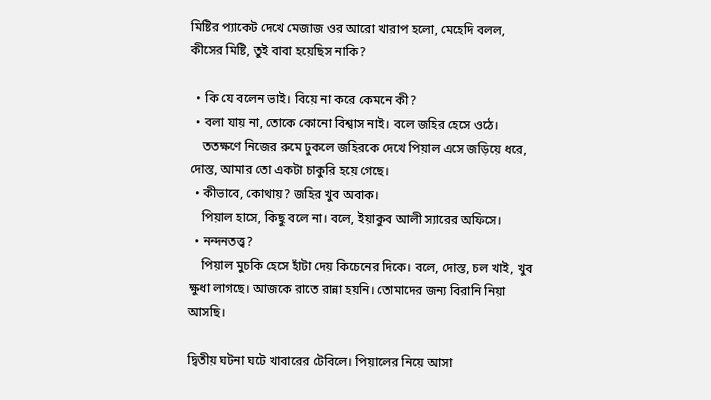মিষ্টির প্যাকেট দেখে মেজাজ ওর আরো খারাপ হলো, মেহেদি বলল, কীসের মিষ্টি, তুই বাবা হয়েছিস নাকি?

  • কি যে বলেন ভাই। বিয়ে না করে কেমনে কী?
  • বলা যায় না, তোকে কোনো বিশ্বাস নাই। বলে জহির হেসে ওঠে।
    ততক্ষণে নিজের রুমে ঢুকলে জহিরকে দেখে পিয়াল এসে জড়িয়ে ধরে, দোস্ত, আমার তো একটা চাকুরি হয়ে গেছে।
  • কীভাবে, কোথায়? জহির খুব অবাক।
    পিয়াল হাসে, কিছু বলে না। বলে, ইয়াকুব আলী স্যারের অফিসে।
  • নন্দনতত্ত্ব?
    পিয়াল মুচকি হেসে হাঁটা দেয় কিচেনের দিকে। বলে, দোস্ত, চল খাই, খুব ক্ষুধা লাগছে। আজকে রাতে রান্না হয়নি। তোমাদের জন্য বিরানি নিয়া আসছি।

দ্বিতীয় ঘটনা ঘটে খাবারের টেবিলে। পিয়ালের নিয়ে আসা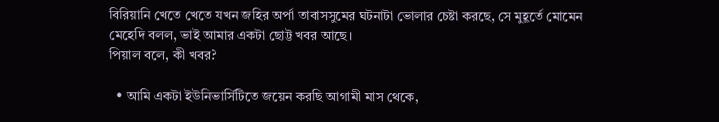বিরিয়ানি খেতে খেতে যখন জহির অর্পা তাবাসসুমের ঘটনাটা ভোলার চেষ্টা করছে, সে মুহূর্তে মোমেন মেহেদি বলল, ভাই আমার একটা ছোট্ট খবর আছে।
পিয়াল বলে, কী খবর?

  • আমি একটা ইউনিভার্সিটিতে জয়েন করছি আগামী মাস থেকে,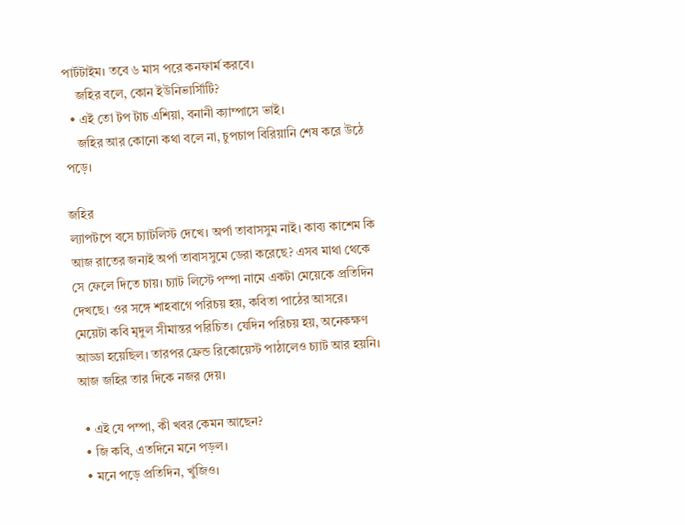পার্টটাইম। তবে ৬ মাস পরে কনফার্ম করবে।
    জহির বলে, কোন ইউনিভার্সিাটি?
  • এই তো টপ টাচ এশিয়া, বনানী ক্যাম্পাসে ভাই।
    জহির আর কোনো কথা বলে না, চুপচাপ বিরিয়ানি শেষ করে উঠে পড়ে।

জহির
ল্যাপটপে বসে চ্যাটলিস্ট দেখে। অর্পা তাবাসসুম নাই। কাব্য কাশেম কি আজ রাতের জন্যই অর্পা তাবাসসুমে ডেরা করেছে? এসব মাথা থেকে সে ফেলে দিতে চায়। চ্যাট লিস্টে পম্পা নামে একটা মেয়েকে প্রতিদিন দেখছে। ওর সঙ্গে শাহবাগে পরিচয় হয়, কবিতা পাঠের আসরে। মেয়েটা কবি মৃদুল সীমান্তর পরিচিত। যেদিন পরিচয় হয়, অনেকক্ষণ আড্ডা হয়েছিল। তারপর ফ্রেন্ড রিকোয়েস্ট পাঠালেও চ্যাট আর হয়নি। আজ জহির তার দিকে নজর দেয়।

  • এই যে পম্পা, কী খবর কেমন আছেন?
  • জি কবি, এতদিনে মনে পড়ল।
  • মনে পড়ে প্রতিদিন, খুঁজিও।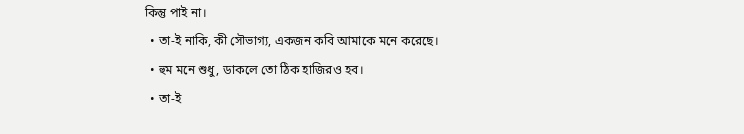কিন্তু পাই না।
  • তা-ই নাকি, কী সৌভাগ্য, একজন কবি আমাকে মনে করেছে।
  • হুম মনে শুধু, ডাকলে তো ঠিক হাজিরও হব।
  • তা-ই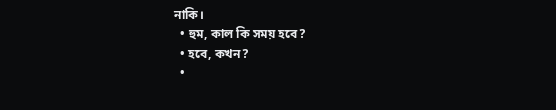নাকি।
  • হুম, কাল কি সময় হবে?
  • হবে, কখন?
  •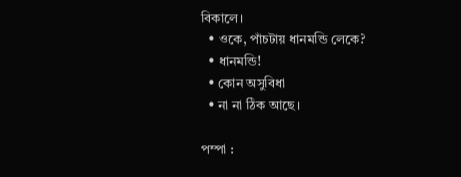বিকালে।
  • ওকে, পাঁচটায় ধানমন্ডি লেকে?
  • ধানমন্ডি!
  • কোন অসুবিধা
  • না না ঠিক আছে।

পম্পা :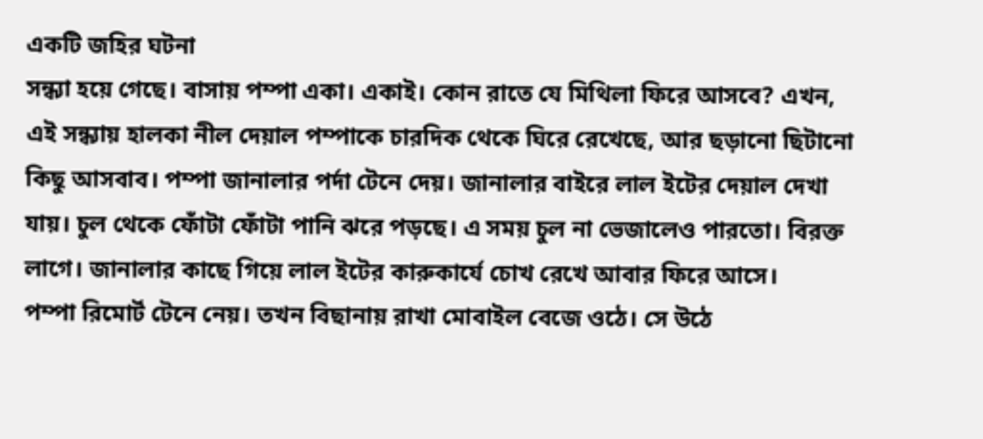একটি জহির ঘটনা
সন্ধ্যা হয়ে গেছে। বাসায় পম্পা একা। একাই। কোন রাতে যে মিথিলা ফিরে আসবে? এখন, এই সন্ধ্যায় হালকা নীল দেয়াল পম্পাকে চারদিক থেকে ঘিরে রেখেছে, আর ছড়ানো ছিটানো কিছু আসবাব। পম্পা জানালার পর্দা টেনে দেয়। জানালার বাইরে লাল ইটের দেয়াল দেখা যায়। চুল থেকে ফোঁটা ফোঁটা পানি ঝরে পড়ছে। এ সময় চুল না ভেজালেও পারতো। বিরক্ত লাগে। জানালার কাছে গিয়ে লাল ইটের কারুকার্যে চোখ রেখে আবার ফিরে আসে।
পম্পা রিমোর্ট টেনে নেয়। তখন বিছানায় রাখা মোবাইল বেজে ওঠে। সে উঠে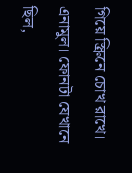গিয়ে স্ক্রিনে চোখ রাখে। এনামুল। ফোনটা যেখানে ছিল,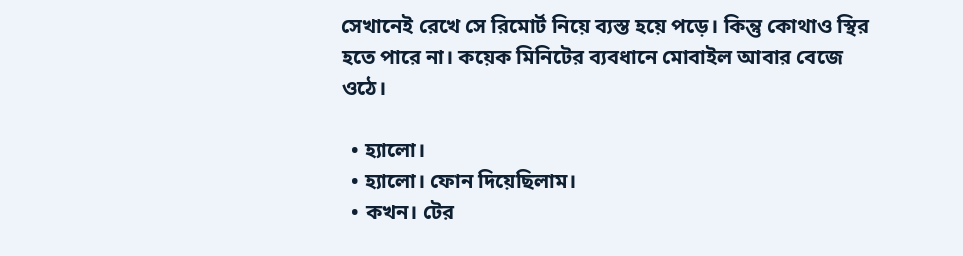সেখানেই রেখে সে রিমোর্ট নিয়ে ব্যস্ত হয়ে পড়ে। কিন্তু কোথাও স্থির হতে পারে না। কয়েক মিনিটের ব্যবধানে মোবাইল আবার বেজে ওঠে।

  • হ্যালো।
  • হ্যালো। ফোন দিয়েছিলাম।
  • কখন। টের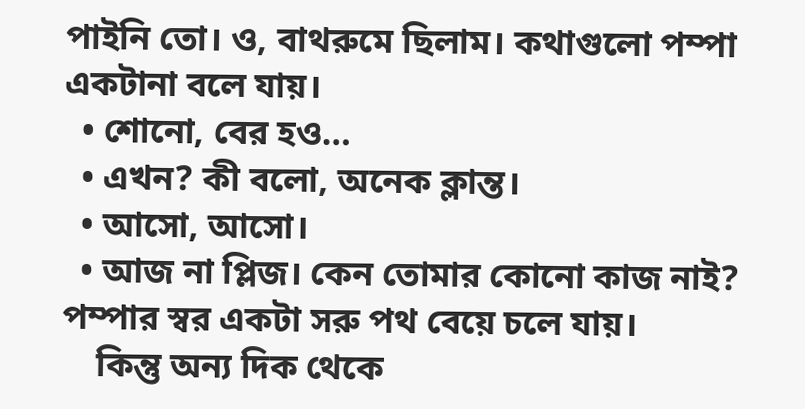পাইনি তো। ও, বাথরুমে ছিলাম। কথাগুলো পম্পা একটানা বলে যায়।
  • শোনো, বের হও…
  • এখন? কী বলো, অনেক ক্লান্ত।
  • আসো, আসো।
  • আজ না প্লিজ। কেন তোমার কোনো কাজ নাই? পম্পার স্বর একটা সরু পথ বেয়ে চলে যায়।
    কিন্তু অন্য দিক থেকে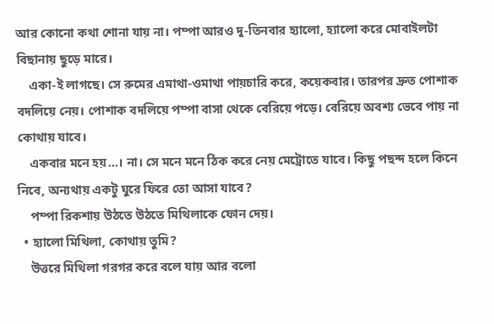আর কোনো কথা শোনা যায় না। পম্পা আরও দু-তিনবার হ্যালো, হ্যালো করে মোবাইলটা বিছানায় ছুড়ে মারে।
    একা-ই লাগছে। সে রুমের এমাথা-ওমাথা পায়চারি করে, কয়েকবার। তারপর দ্রুত পোশাক বদলিয়ে নেয়। পোশাক বদলিয়ে পম্পা বাসা থেকে বেরিয়ে পড়ে। বেরিয়ে অবশ্য ভেবে পায় না কোথায় যাবে।
    একবার মনে হয়…। না। সে মনে মনে ঠিক করে নেয় মেট্রোতে যাবে। কিছু পছন্দ হলে কিনে নিবে, অন্যথায় একটু ঘুরে ফিরে তো আসা যাবে?
    পম্পা রিকশায় উঠতে উঠতে মিথিলাকে ফোন দেয়।
  • হ্যালো মিথিলা, কোথায় তুমি?
    উত্তরে মিথিলা গরগর করে বলে যায় আর বলো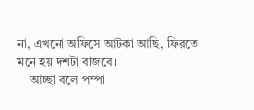না, এখনো অফিসে আটকা আছি, ফিরতে মনে হয় দশটা বাজবে।
    আচ্ছা বলে পম্পা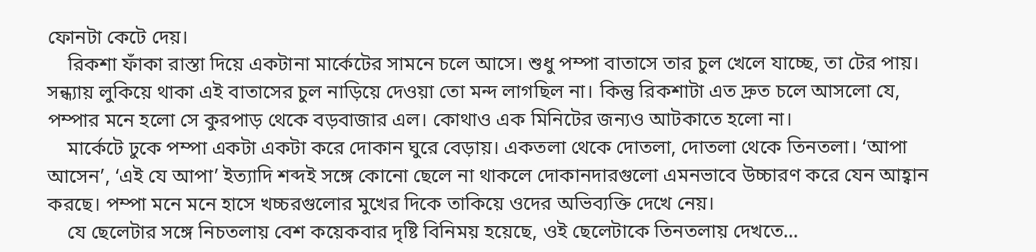ফোনটা কেটে দেয়।
    রিকশা ফাঁকা রাস্তা দিয়ে একটানা মার্কেটের সামনে চলে আসে। শুধু পম্পা বাতাসে তার চুল খেলে যাচ্ছে, তা টের পায়। সন্ধ্যায় লুকিয়ে থাকা এই বাতাসের চুল নাড়িয়ে দেওয়া তো মন্দ লাগছিল না। কিন্তু রিকশাটা এত দ্রুত চলে আসলো যে, পম্পার মনে হলো সে কুরপাড় থেকে বড়বাজার এল। কোথাও এক মিনিটের জন্যও আটকাতে হলো না।
    মার্কেটে ঢুকে পম্পা একটা একটা করে দোকান ঘুরে বেড়ায়। একতলা থেকে দোতলা, দোতলা থেকে তিনতলা। ‘আপা আসেন’, ‘এই যে আপা’ ইত্যাদি শব্দই সঙ্গে কোনো ছেলে না থাকলে দোকানদারগুলো এমনভাবে উচ্চারণ করে যেন আহ্বান করছে। পম্পা মনে মনে হাসে খচ্চরগুলোর মুখের দিকে তাকিয়ে ওদের অভিব্যক্তি দেখে নেয়।
    যে ছেলেটার সঙ্গে নিচতলায় বেশ কয়েকবার দৃষ্টি বিনিময় হয়েছে, ওই ছেলেটাকে তিনতলায় দেখতে…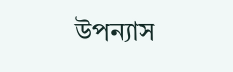উপন্যাস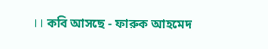।। কবি আসছে - ফারুক আহমেদ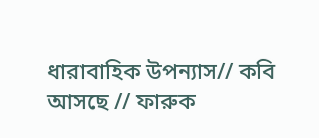ধারাবাহিক উপন্যাস// কবি আসছে // ফারুক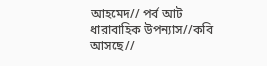আহমেদ// পর্ব আট ধারাবাহিক উপন্যাস//কবি আসছে//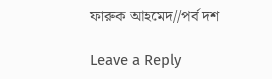ফারুক আহমেদ//পর্ব দশ

Leave a Reply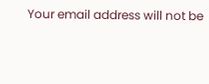Your email address will not be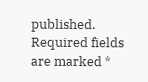published. Required fields are marked *